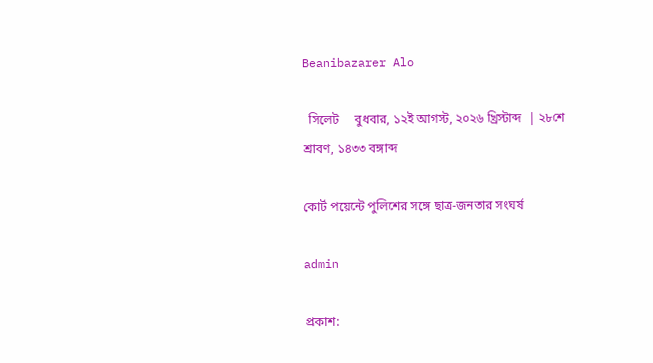Beanibazarer Alo

  সিলেট     বুধবার, ১২ই আগস্ট, ২০২৬ খ্রিস্টাব্দ  | ২৮শে শ্রাবণ, ১৪৩৩ বঙ্গাব্দ

কোর্ট পয়েন্টে পুলিশের সঙ্গে ছাত্র-জনতার সংঘর্ষ

admin

প্রকাশ: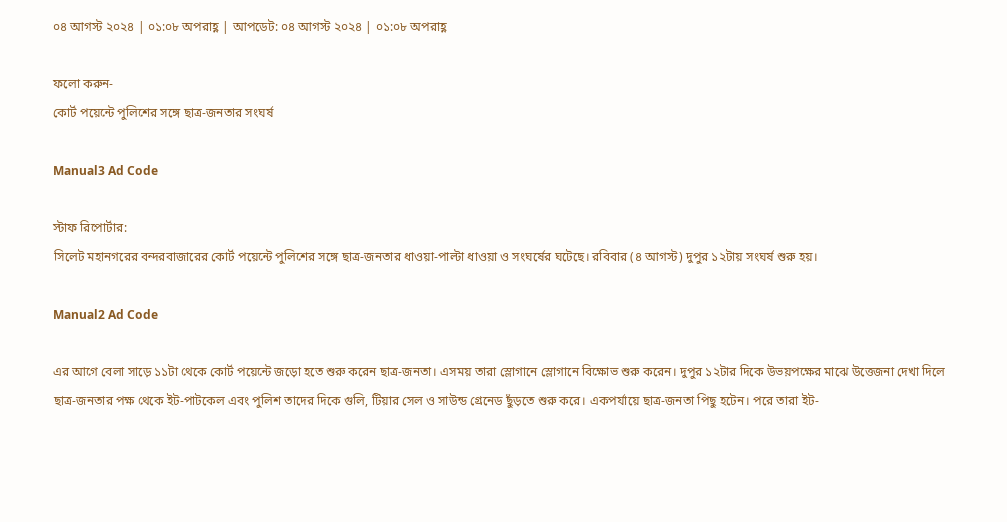০৪ আগস্ট ২০২৪ | ০১:০৮ অপরাহ্ণ | আপডেট: ০৪ আগস্ট ২০২৪ | ০১:০৮ অপরাহ্ণ

ফলো করুন-
কোর্ট পয়েন্টে পুলিশের সঙ্গে ছাত্র-জনতার সংঘর্ষ

Manual3 Ad Code

স্টাফ রিপোর্টার:
সিলেট মহানগরের বন্দরবাজারের কোর্ট পয়েন্টে পুলিশের সঙ্গে ছাত্র-জনতার ধাওয়া-পাল্টা ধাওয়া ও সংঘর্ষের ঘটেছে। রবিবার (৪ আগস্ট) দুপুর ১২টায় সংঘর্ষ শুরু হয়।

Manual2 Ad Code

এর আগে বেলা সাড়ে ১১টা থেকে কোর্ট পয়েন্টে জড়ো হতে শুরু করেন ছাত্র-জনতা। এসময় তারা স্লোগানে স্লোগানে বিক্ষোভ শুরু করেন। দুপুর ১২টার দিকে উভয়পক্ষের মাঝে উত্তেজনা দেখা দিলে ছাত্র-জনতার পক্ষ থেকে ইট-পাটকেল এবং পুলিশ তাদের দিকে গুলি, টিয়ার সেল ও সাউন্ড গ্রেনেড ছুঁড়তে শুরু করে। একপর্যায়ে ছাত্র-জনতা পিছু হটেন। পরে তারা ইট-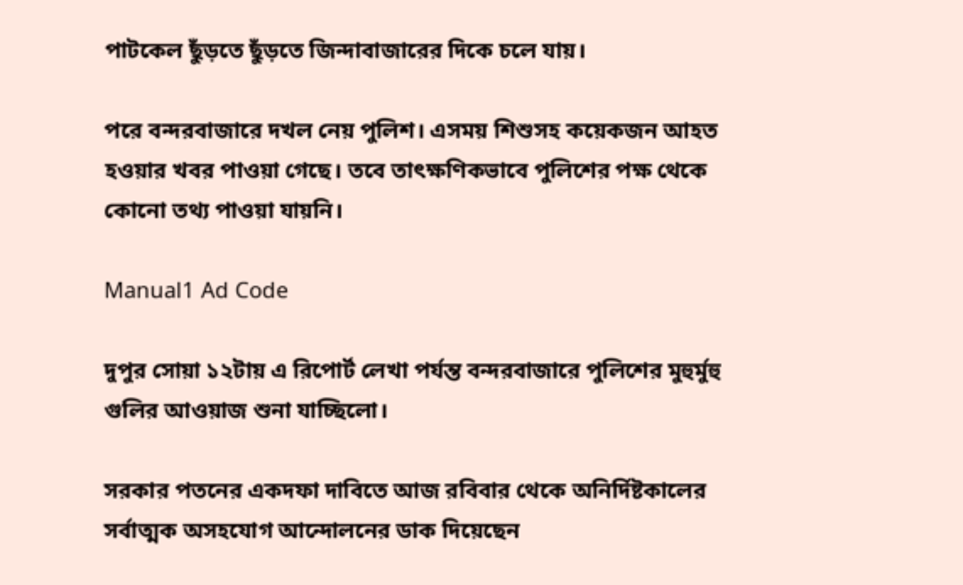পাটকেল ছুঁড়তে ছুঁড়তে জিন্দাবাজারের দিকে চলে যায়।

পরে বন্দরবাজারে দখল নেয় পুলিশ। এসময় শিশুসহ কয়েকজন আহত হওয়ার খবর পাওয়া গেছে। তবে তাৎক্ষণিকভাবে পুলিশের পক্ষ থেকে কোনো তথ্য পাওয়া যায়নি।

Manual1 Ad Code

দুপুর সোয়া ১২টায় এ রিপোর্ট লেখা পর্যন্ত বন্দরবাজারে পুলিশের মুহুর্মুহু গুলির আওয়াজ শুনা যাচ্ছিলো।

সরকার পতনের একদফা দাবিতে আজ রবিবার থেকে অনির্দিষ্টকালের সর্বাত্মক অসহযোগ আন্দোলনের ডাক দিয়েছেন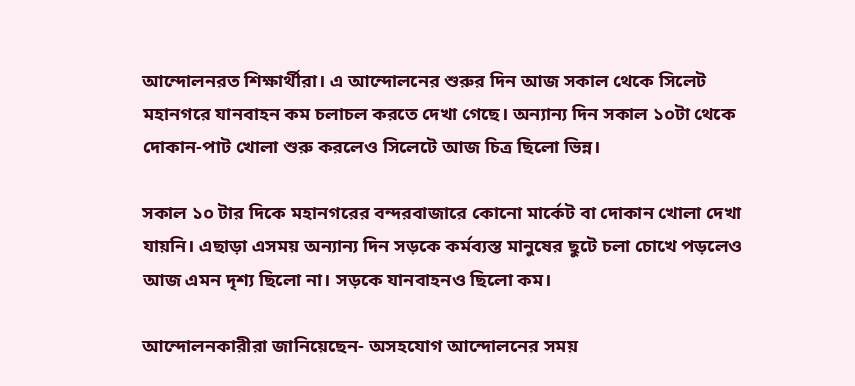আন্দোলনরত শিক্ষার্থীরা। এ আন্দোলনের শুরুর দিন আজ সকাল থেকে সিলেট মহানগরে যানবাহন কম চলাচল করতে দেখা গেছে। অন্যান্য দিন সকাল ১০টা থেকে দোকান-পাট খোলা শুরু করলেও সিলেটে আজ চিত্র ছিলো ভিন্ন।

সকাল ১০ টার দিকে মহানগরের বন্দরবাজারে কোনো মার্কেট বা দোকান খোলা দেখা যায়নি। এছাড়া এসময় অন্যান্য দিন সড়কে কর্মব্যস্ত মানুষের ছুটে চলা চোখে পড়লেও আজ এমন দৃশ্য ছিলো না। সড়কে যানবাহনও ছিলো কম।

আন্দোলনকারীরা জানিয়েছেন- অসহযোগ আন্দোলনের সময়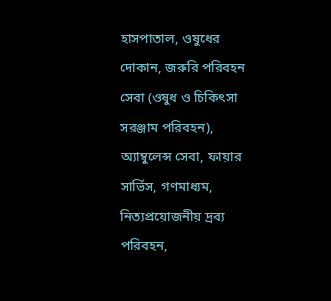হাসপাতাল, ওষুধের দোকান, জরুরি পরিবহন সেবা (ওষুধ ও চিকিৎসা সরঞ্জাম পরিবহন), অ্যাম্বুলেন্স সেবা, ফায়ার সার্ভিস, গণমাধ্যম, নিত্যপ্রয়োজনীয় দ্রব্য পরিবহন,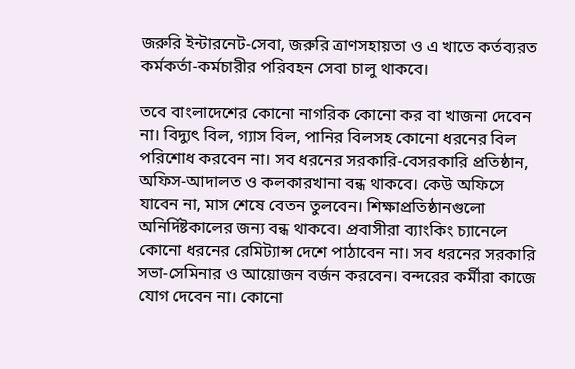জরুরি ইন্টারনেট-সেবা, জরুরি ত্রাণসহায়তা ও এ খাতে কর্তব্যরত কর্মকর্তা-কর্মচারীর পরিবহন সেবা চালু থাকবে।

তবে বাংলাদেশের কোনো নাগরিক কোনো কর বা খাজনা দেবেন না। বিদ্যুৎ বিল, গ্যাস বিল, পানির বিলসহ কোনো ধরনের বিল পরিশোধ করবেন না। সব ধরনের সরকারি-বেসরকারি প্রতিষ্ঠান, অফিস-আদালত ও কলকারখানা বন্ধ থাকবে। কেউ অফিসে যাবেন না, মাস শেষে বেতন তুলবেন। শিক্ষাপ্রতিষ্ঠানগুলো অনির্দিষ্টকালের জন্য বন্ধ থাকবে। প্রবাসীরা ব্যাংকিং চ্যানেলে কোনো ধরনের রেমিট্যান্স দেশে পাঠাবেন না। সব ধরনের সরকারি সভা-সেমিনার ও আয়োজন বর্জন করবেন। বন্দরের কর্মীরা কাজে যোগ দেবেন না। কোনো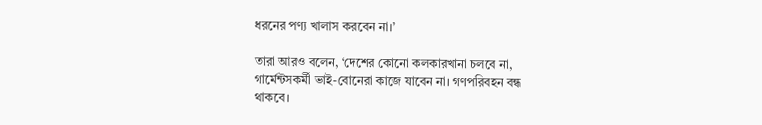ধরনের পণ্য খালাস করবেন না।’

তারা আরও বলেন, ‘দেশের কোনো কলকারখানা চলবে না, গার্মেন্টসকর্মী ভাই-বোনেরা কাজে যাবেন না। গণপরিবহন বন্ধ থাকবে।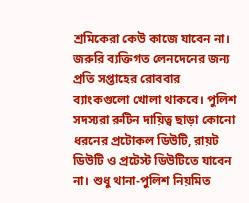শ্রমিকেরা কেউ কাজে যাবেন না। জরুরি ব্যক্তিগত লেনদেনের জন্য প্রতি সপ্তাহের রোববার ব্যাংকগুলো খোলা থাকবে। পুলিশ সদস্যরা রুটিন দায়িত্ব ছাড়া কোনো ধরনের প্রটোকল ডিউটি, রায়ট ডিউটি ও প্রটেস্ট ডিউটিতে যাবেন না। শুধু থানা-পুলিশ নিয়মিত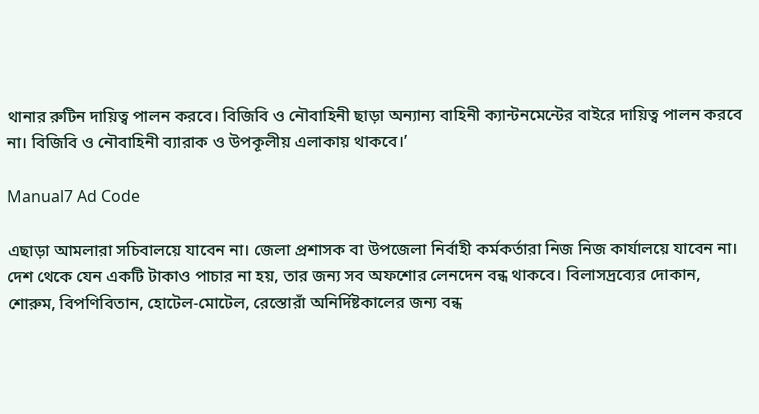থানার রুটিন দায়িত্ব পালন করবে। বিজিবি ও নৌবাহিনী ছাড়া অন্যান্য বাহিনী ক্যান্টনমেন্টের বাইরে দায়িত্ব পালন করবে না। বিজিবি ও নৌবাহিনী ব্যারাক ও উপকূলীয় এলাকায় থাকবে।’

Manual7 Ad Code

এছাড়া আমলারা সচিবালয়ে যাবেন না। জেলা প্রশাসক বা উপজেলা নির্বাহী কর্মকর্তারা নিজ নিজ কার্যালয়ে যাবেন না। দেশ থেকে যেন একটি টাকাও পাচার না হয়, তার জন্য সব অফশোর লেনদেন বন্ধ থাকবে। বিলাসদ্রব্যের দোকান, শোরুম, বিপণিবিতান, হোটেল-মোটেল, রেস্তোরাঁ অনির্দিষ্টকালের জন্য বন্ধ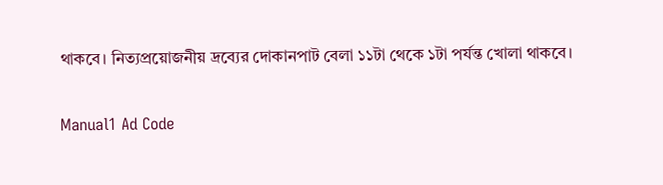থাকবে। নিত্যপ্রয়োজনীয় দ্রব্যের দোকানপাট বেলা ১১টা থেকে ১টা পর্যন্ত খোলা থাকবে।

Manual1 Ad Code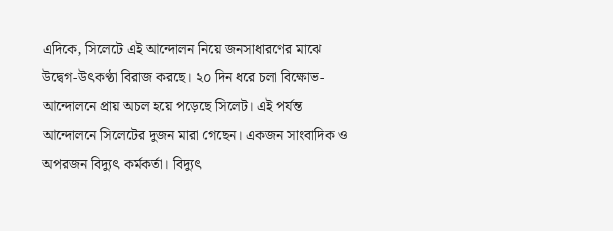এদিকে, সিলেটে এই আন্দোলন নিয়ে জনসাধারণের মাঝে উদ্বেগ-উৎকণ্ঠা বিরাজ করছে। ২০ দিন ধরে চলা বিক্ষোভ-আন্দোলনে প্রায় অচল হয়ে পড়েছে সিলেট। এই পর্যন্ত আন্দোলনে সিলেটের দুজন মারা গেছেন। একজন সাংবাদিক ও অপরজন বিদ্যুৎ কর্মকর্তা। বিদ্যুৎ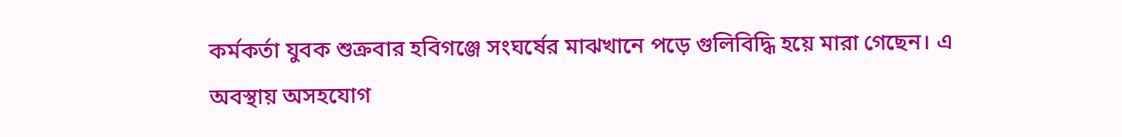কর্মকর্তা যুবক শুক্রবার হবিগঞ্জে সংঘর্ষের মাঝখানে পড়ে গুলিবিদ্ধি হয়ে মারা গেছেন। এ অবস্থায় অসহযোগ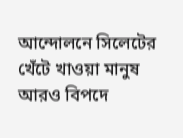আন্দোলনে সিলেটের খেঁটে খাওয়া মানুষ আরও বিপদে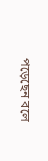পড়েছেন বলে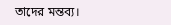তাদের মন্তব্য।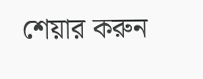শেয়ার করুন